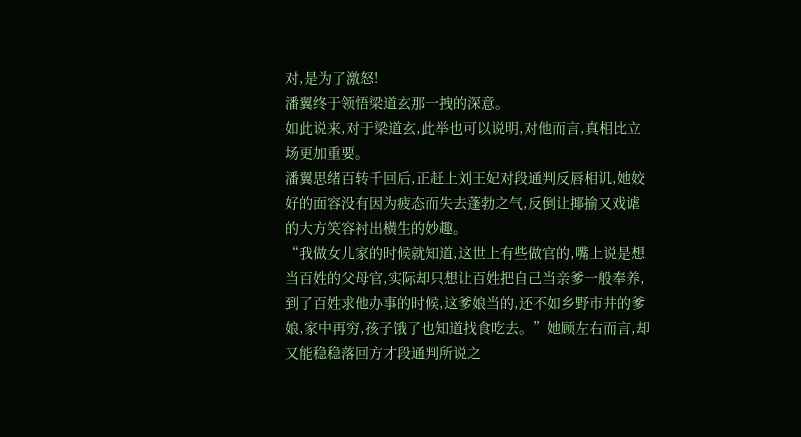对,是为了激怒!
潘翼终于领悟梁道玄那一拽的深意。
如此说来,对于梁道玄,此举也可以说明,对他而言,真相比立场更加重要。
潘翼思绪百转千回后,正赶上刘王妃对段通判反唇相讥,她姣好的面容没有因为疲态而失去蓬勃之气,反倒让揶揄又戏谑的大方笑容衬出横生的妙趣。
“我做女儿家的时候就知道,这世上有些做官的,嘴上说是想当百姓的父母官,实际却只想让百姓把自己当亲爹一般奉养,到了百姓求他办事的时候,这爹娘当的,还不如乡野市井的爹娘,家中再穷,孩子饿了也知道找食吃去。”她顾左右而言,却又能稳稳落回方才段通判所说之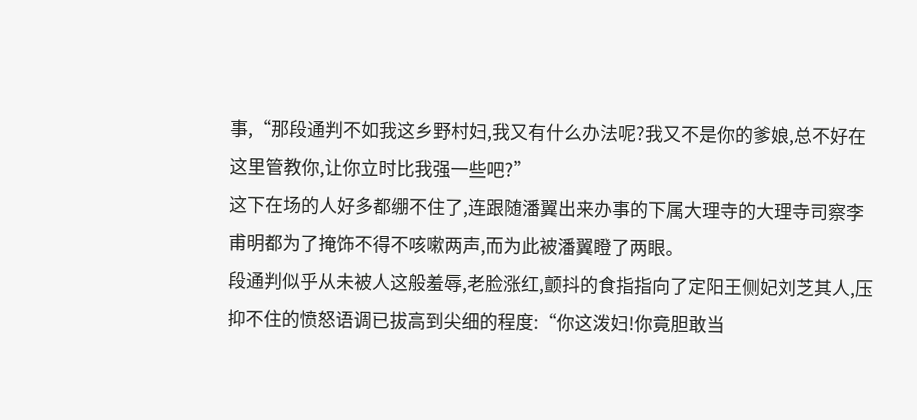事,“那段通判不如我这乡野村妇,我又有什么办法呢?我又不是你的爹娘,总不好在这里管教你,让你立时比我强一些吧?”
这下在场的人好多都绷不住了,连跟随潘翼出来办事的下属大理寺的大理寺司察李甫明都为了掩饰不得不咳嗽两声,而为此被潘翼瞪了两眼。
段通判似乎从未被人这般羞辱,老脸涨红,颤抖的食指指向了定阳王侧妃刘芝其人,压抑不住的愤怒语调已拔高到尖细的程度:“你这泼妇!你竟胆敢当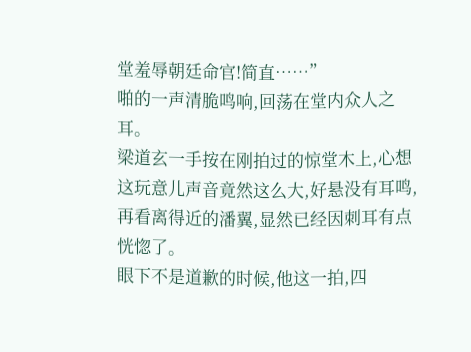堂羞辱朝廷命官!简直……”
啪的一声清脆鸣响,回荡在堂内众人之耳。
梁道玄一手按在刚拍过的惊堂木上,心想这玩意儿声音竟然这么大,好悬没有耳鸣,再看离得近的潘翼,显然已经因刺耳有点恍惚了。
眼下不是道歉的时候,他这一拍,四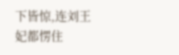下皆惊,连刘王妃都愣住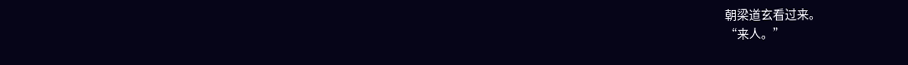朝梁道玄看过来。
“来人。”